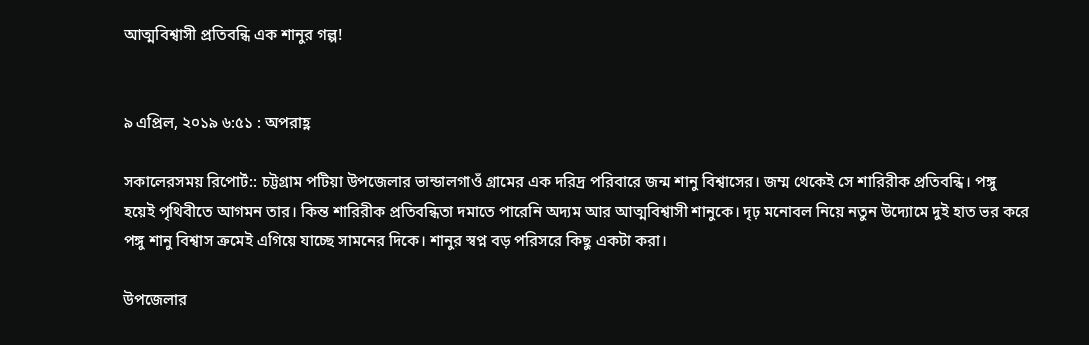আত্মবিশ্বাসী প্রতিবন্ধি এক শানুর গল্প!


৯ এপ্রিল, ২০১৯ ৬:৫১ : অপরাহ্ণ

সকালেরসময় রিপোর্ট:: চট্টগ্রাম পটিয়া উপজেলার ভান্ডালগাওঁ গ্রামের এক দরিদ্র পরিবারে জন্ম শানু বিশ্বাসের। জম্ম থেকেই সে শারিরীক প্রতিবন্ধি। পঙ্গু হয়েই পৃথিবীতে আগমন তার। কিন্ত শারিরীক প্রতিবন্ধিতা দমাতে পারেনি অদ্যম আর আত্মবিশ্বাসী শানুকে। দৃঢ় মনোবল নিয়ে নতুন উদ্যোমে দুই হাত ভর করে পঙ্গু শানু বিশ্বাস ক্রমেই এগিয়ে যাচ্ছে সামনের দিকে। শানুর স্বপ্ন বড় পরিসরে কিছু একটা করা।

উপজেলার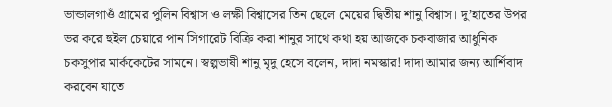ভান্ডালগাওঁ গ্রামের পুলিন বিশ্বাস ও লক্ষী বিশ্বাসের তিন ছেলে মেয়ের দ্বিতীয় শানু বিশ্বাস। দু’হাতের উপর ভর করে হুইল চেয়ারে পান সিগারেট বিক্রি করা শানুর সাথে কথা হয় আজকে চকবাজার আধুনিক চকসুপার মার্ককেটের সামনে। স্বল্পভাষী শানু মৃদু হেসে বলেন, দাদা নমস্কার! দাদা আমার জন্য আর্শিবাদ করবেন যাতে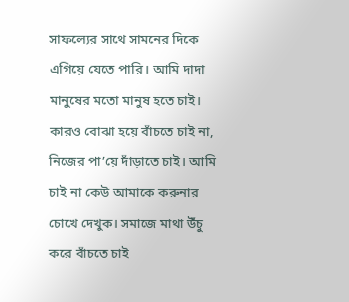সাফল্যের সাথে সামনের দিকে এগিয়ে যেতে পারি। আমি দাদা মানুষের মতো মানুষ হতে চাই। কারও বোঝা হয়ে বাঁচতে চাই না, নিজের পা’য়ে দাঁড়াতে চাই। আমি চাই না কেউ আমাকে করুনার চোখে দেখুক। সমাজে মাথা উঁচু করে বাঁচতে চাই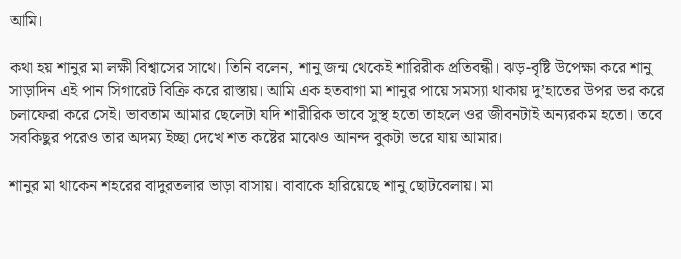আমি।

কথা হয় শানুর মা লক্ষী বিশ্বাসের সাথে। তিনি বলেন, শানু জন্ম থেকেই শারিরীক প্রতিবন্ধী। ঝড়-বৃষ্টি উপেক্ষা করে শানু সাড়াদিন এই পান সিগারেট বিক্রি করে রাস্তায়। আমি এক হতবাগা মা শানুর পায়ে সমস্যা থাকায় দু’হাতের উপর ভর করে চলাফেরা করে সেই। ভাবতাম আমার ছেলেটা যদি শারীরিক ভাবে সুস্থ হতো তাহলে ওর জীবনটাই অন্যরকম হতো। তবে সবকিছুর পরেও তার অদম্য ইচ্ছা দেখে শত কষ্টের মাঝেও আনন্দ বুকটা ভরে যায় আমার।

শানুর মা থাকেন শহরের বাদুরতলার ভাড়া বাসায়। বাবাকে হারিয়েছে শানু ছোটবেলায়। মা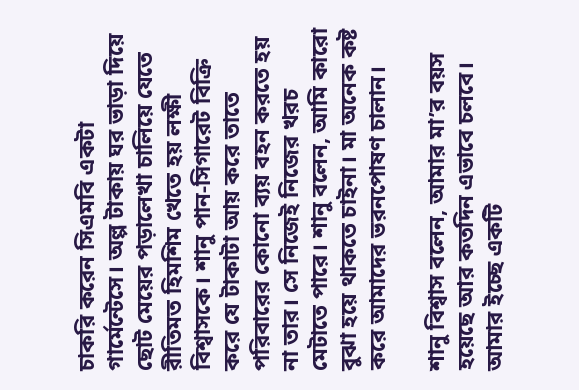চাকরি করেন সিএমবি একটা গার্মেন্টেসে। অল্প টাকায় ঘর ভাড়া দিয়ে ছোট মেয়ের পড়ালেখা চালিয়ে যেতে রীতিমত হিমশিম খেতে হয় লক্ষী বিশ্বাসকে। শানু পান-সিগারেট বিক্রি করে যে টাকাটা আয় করে তাতে পরিবারের কোনো ব্যয় বহন করতে হয় না তার। সে নিজেই নিজের খরচ মেটাতে পারে। শানু বলেন, আমি কারো বুঝা হয়ে থাকতে চাইনা। মা অনেক কষ্ট করে আমাদের ভরনপোষণ চালান।

শানু বিশ্বাস বলেন, আমার মা’র বয়স হয়েছে আর কতদিন এভাবে চলবে। আমার ইচ্ছে একটি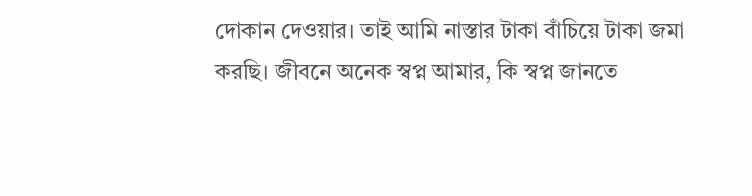দোকান দেওয়ার। তাই আমি নাস্তার টাকা বাঁচিয়ে টাকা জমা করছি। জীবনে অনেক স্বপ্ন আমার, কি স্বপ্ন জানতে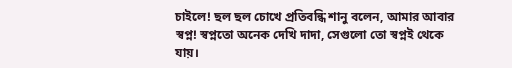চাইলে! ছল ছল চোখে প্রতিবন্ধি শানু বলেন, আমার আবার স্বপ্ন! স্বপ্নতো অনেক দেখি দাদা, সেগুলো তো স্বপ্নই থেকে যায়।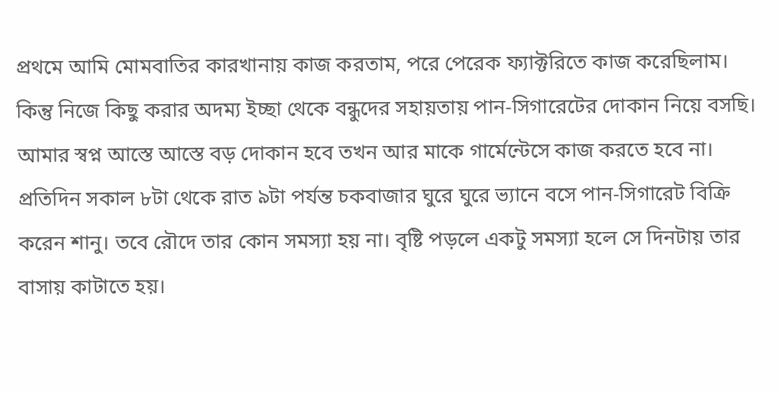প্রথমে আমি মোমবাতির কারখানায় কাজ করতাম, পরে পেরেক ফ্যাক্টরিতে কাজ করেছিলাম। কিন্তু নিজে কিছু করার অদম্য ইচ্ছা থেকে বন্ধুদের সহায়তায় পান-সিগারেটের দোকান নিয়ে বসছি। আমার স্বপ্ন আস্তে আস্তে বড় দোকান হবে তখন আর মাকে গার্মেন্টেসে কাজ করতে হবে না। প্রতিদিন সকাল ৮টা থেকে রাত ৯টা পর্যন্ত চকবাজার ঘুরে ঘুরে ভ্যানে বসে পান-সিগারেট বিক্রি করেন শানু। তবে রৌদে তার কোন সমস্যা হয় না। বৃষ্টি পড়লে একটু সমস্যা হলে সে দিনটায় তার বাসায় কাটাতে হয়।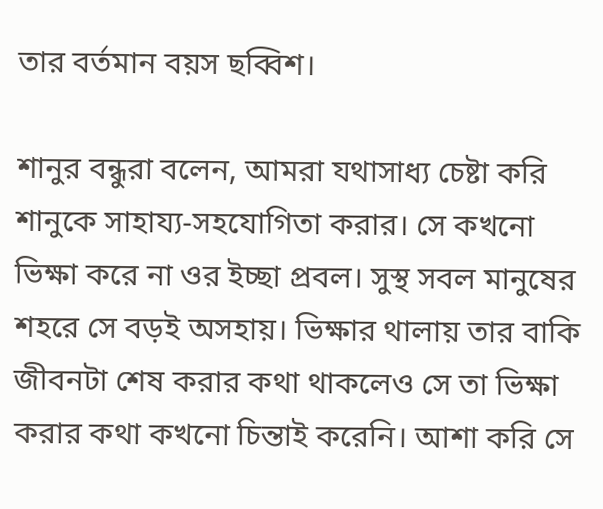তার বর্তমান বয়স ছব্বিশ।

শানুর বন্ধুরা বলেন, আমরা যথাসাধ্য চেষ্টা করি শানুকে সাহায্য-সহযোগিতা করার। সে কখনো ভিক্ষা করে না ওর ইচ্ছা প্রবল। সুস্থ সবল মানুষের শহরে সে বড়ই অসহায়। ভিক্ষার থালায় তার বাকি জীবনটা শেষ করার কথা থাকলেও সে তা ভিক্ষা করার কথা কখনো চিন্তাই করেনি। আশা করি সে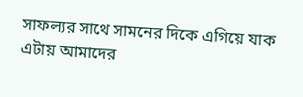সাফল্যর সাথে সামনের দিকে এগিয়ে যাক এটায় আমাদের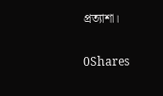প্রত্যাশা।

0Shares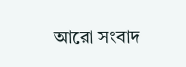আরো সংবাদ